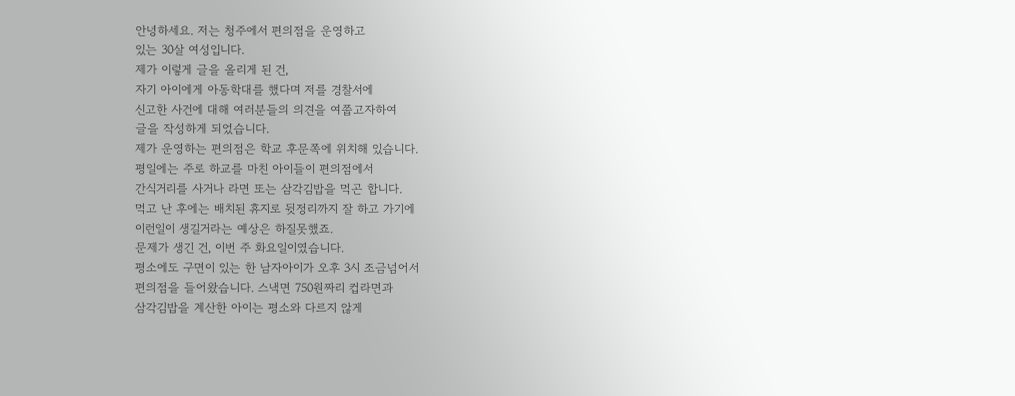안녕하세요. 저는 청주에서 편의점을 운영하고
있는 30살 여성입니다.
제가 이렇게 글을 올리게 된 건,
자기 아이에게 아동학대를 했다며 저를 경찰서에
신고한 사건에 대해 여러분들의 의견을 여쭙고자하여
글을 작성하게 되었습니다.
제가 운영하는 편의점은 학교 후문쪽에 위치해 있습니다.
평일에는 주로 하교를 마친 아이들이 편의점에서
간식거리를 사거나 라면 또는 삼각김밥을 먹곤 합니다.
먹고 난 후에는 배치된 휴지로 뒷정리까지 잘 하고 가기에
이런일이 생길거라는 예상은 하질못했죠.
문제가 생긴 건, 이번 주 화요일이였습니다.
평소에도 구면이 있는 한 남자아이가 오후 3시 조금넘어서
편의점을 들어왔습니다. 스낵면 750원짜리 컵라면과
삼각김밥을 계산한 아이는 평소와 다르지 않게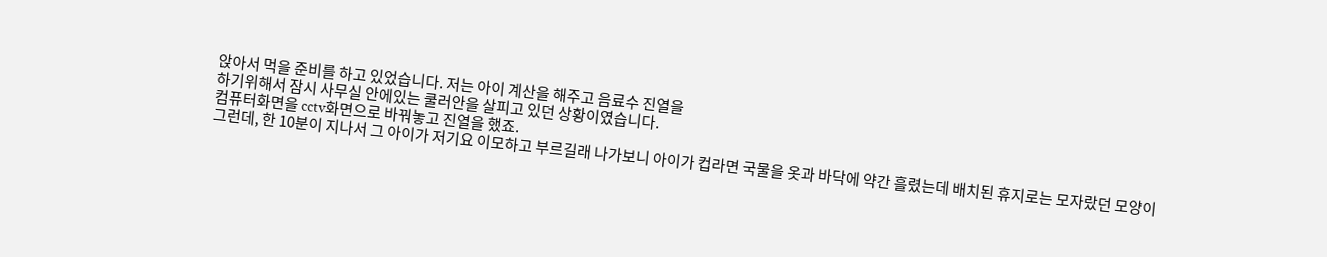앉아서 먹을 준비를 하고 있었습니다. 저는 아이 계산을 해주고 음료수 진열을
하기위해서 잠시 사무실 안에있는 쿨러안을 살피고 있던 상황이였습니다.
컴퓨터화면을 cctv화면으로 바꿔놓고 진열을 했죠.
그런데, 한 10분이 지나서 그 아이가 저기요 이모하고 부르길래 나가보니 아이가 컵라면 국물을 옷과 바닥에 약간 흘렸는데 배치된 휴지로는 모자랐던 모양이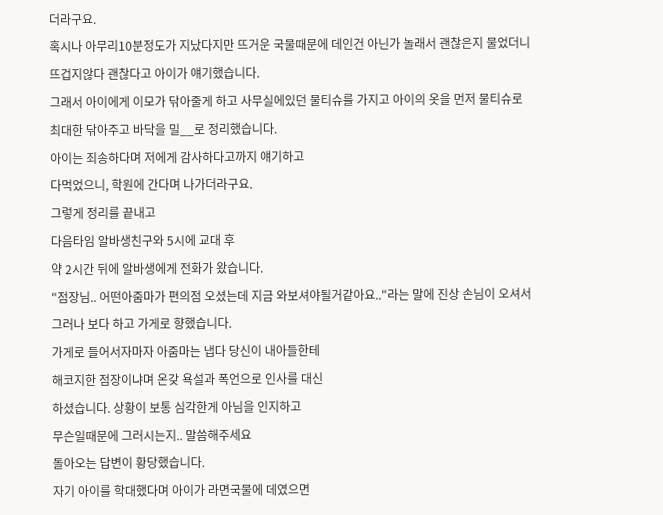더라구요.
혹시나 아무리10분정도가 지났다지만 뜨거운 국물때문에 데인건 아닌가 놀래서 괜찮은지 물었더니
뜨겁지않다 괜찮다고 아이가 얘기했습니다.
그래서 아이에게 이모가 닦아줄게 하고 사무실에있던 물티슈를 가지고 아이의 옷을 먼저 물티슈로
최대한 닦아주고 바닥을 밀__로 정리했습니다.
아이는 죄송하다며 저에게 감사하다고까지 얘기하고
다먹었으니, 학원에 간다며 나가더라구요.
그렇게 정리를 끝내고
다음타임 알바생친구와 5시에 교대 후
약 2시간 뒤에 알바생에게 전화가 왔습니다.
"점장님.. 어떤아줌마가 편의점 오셨는데 지금 와보셔야될거같아요.."라는 말에 진상 손님이 오셔서
그러나 보다 하고 가게로 향했습니다.
가게로 들어서자마자 아줌마는 냅다 당신이 내아들한테
해코지한 점장이냐며 온갖 욕설과 폭언으로 인사를 대신
하셨습니다. 상황이 보통 심각한게 아님을 인지하고
무슨일때문에 그러시는지.. 말씀해주세요
돌아오는 답변이 황당했습니다.
자기 아이를 학대했다며 아이가 라면국물에 데였으면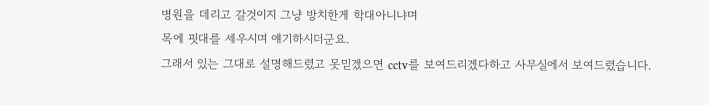병원을 데리고 갈것이지 그냥 방치한게 학대아니냐며
목에 핏대를 세우시며 얘기하시더군요.
그래서 있는 그대로 설명해드렸고 못믿겠으면 cctv를 보여드리겠다하고 사무실에서 보여드렸습니다.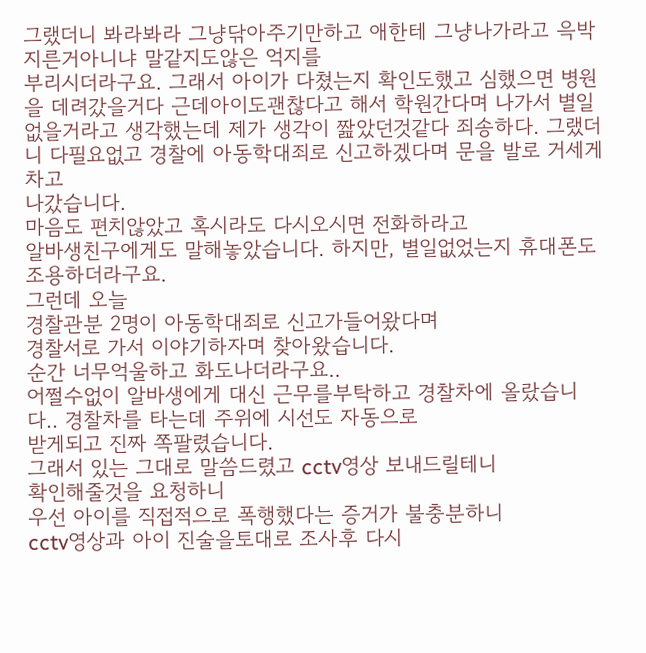그랬더니 봐라봐라 그냥닦아주기만하고 애한테 그냥나가라고 윽박지른거아니냐 말같지도않은 억지를
부리시더라구요. 그래서 아이가 다쳤는지 확인도했고 심했으면 병원을 데려갔을거다 근데아이도괜찮다고 해서 학원간다며 나가서 별일없을거라고 생각했는데 제가 생각이 짪았던것같다 죄송하다. 그랬더니 다필요없고 경찰에 아동학대죄로 신고하겠다며 문을 발로 거세게 차고
나갔습니다.
마음도 편치않았고 혹시라도 다시오시면 전화하라고
알바생친구에게도 말해놓았습니다. 하지만, 별일없었는지 휴대폰도 조용하더라구요.
그런데 오늘
경찰관분 2명이 아동학대죄로 신고가들어왔다며
경찰서로 가서 이야기하자며 찾아왔습니다.
순간 너무억울하고 화도나더라구요..
어쩔수없이 알바생에게 대신 근무를부탁하고 경찰차에 올랐습니다.. 경찰차를 타는데 주위에 시선도 자동으로
받게되고 진짜 쪽팔렸습니다.
그래서 있는 그대로 말씀드렸고 cctv영상 보내드릴테니
확인해줄것을 요청하니
우선 아이를 직접적으로 폭행했다는 증거가 불충분하니
cctv영상과 아이 진술을토대로 조사후 다시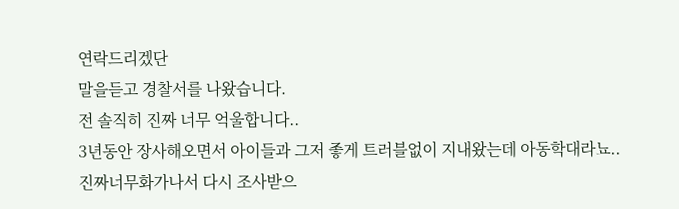연락드리겠단
말을듣고 경찰서를 나왔습니다.
전 솔직히 진짜 너무 억울합니다..
3년동안 장사해오면서 아이들과 그저 좋게 트러블없이 지내왔는데 아동학대라뇨..
진짜너무화가나서 다시 조사받으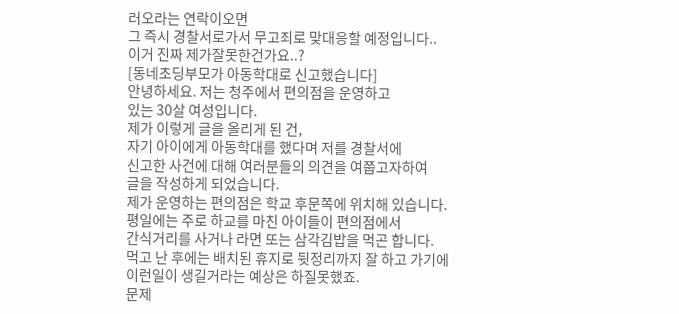러오라는 연락이오면
그 즉시 경찰서로가서 무고죄로 맞대응할 예정입니다..
이거 진짜 제가잘못한건가요..?
[동네초딩부모가 아동학대로 신고했습니다]
안녕하세요. 저는 청주에서 편의점을 운영하고
있는 30살 여성입니다.
제가 이렇게 글을 올리게 된 건,
자기 아이에게 아동학대를 했다며 저를 경찰서에
신고한 사건에 대해 여러분들의 의견을 여쭙고자하여
글을 작성하게 되었습니다.
제가 운영하는 편의점은 학교 후문쪽에 위치해 있습니다.
평일에는 주로 하교를 마친 아이들이 편의점에서
간식거리를 사거나 라면 또는 삼각김밥을 먹곤 합니다.
먹고 난 후에는 배치된 휴지로 뒷정리까지 잘 하고 가기에
이런일이 생길거라는 예상은 하질못했죠.
문제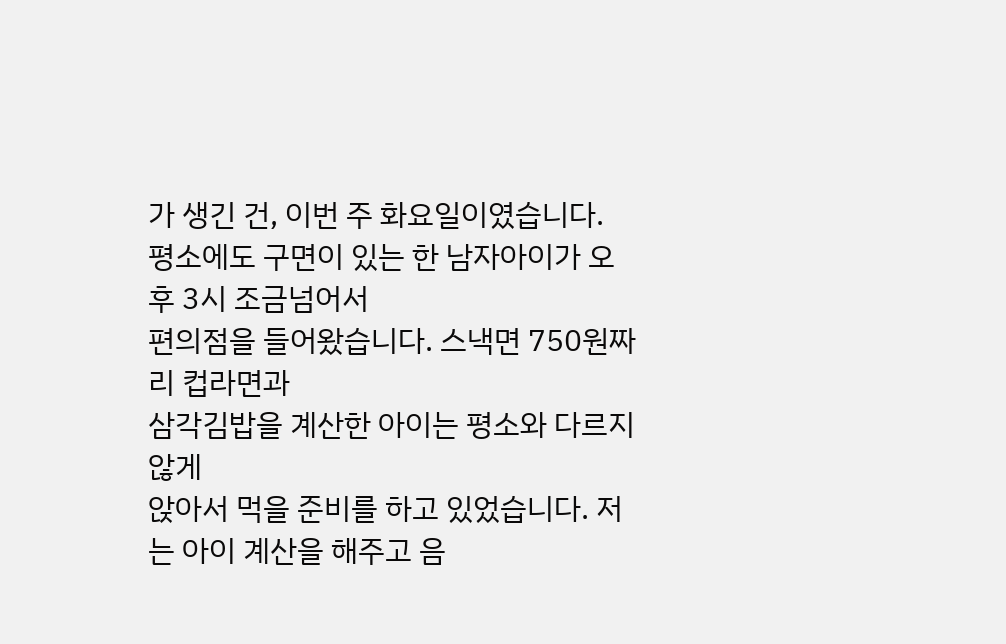가 생긴 건, 이번 주 화요일이였습니다.
평소에도 구면이 있는 한 남자아이가 오후 3시 조금넘어서
편의점을 들어왔습니다. 스낵면 750원짜리 컵라면과
삼각김밥을 계산한 아이는 평소와 다르지 않게
앉아서 먹을 준비를 하고 있었습니다. 저는 아이 계산을 해주고 음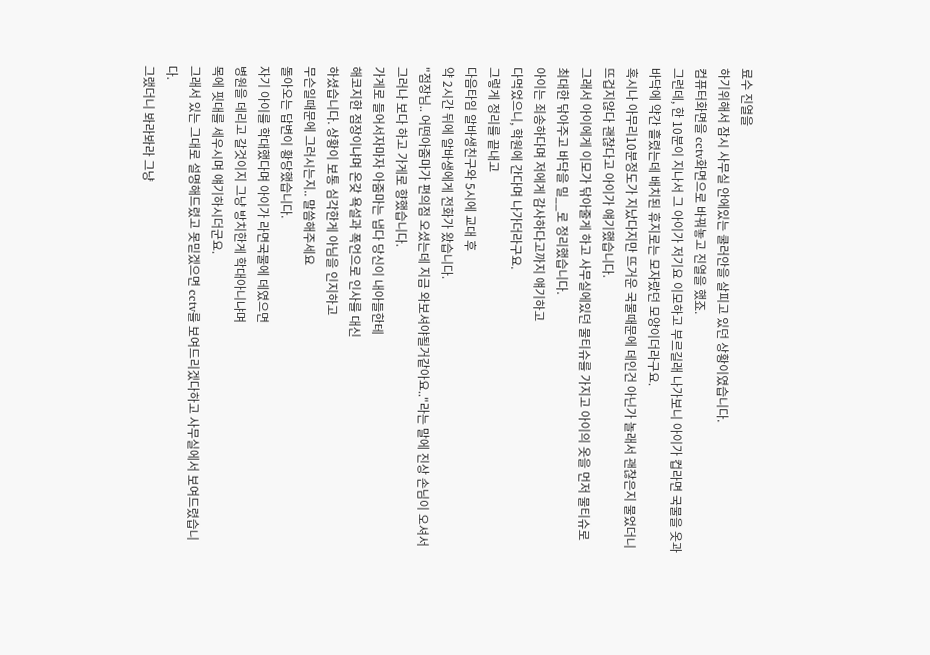료수 진열을
하기위해서 잠시 사무실 안에있는 쿨러안을 살피고 있던 상황이였습니다.
컴퓨터화면을 cctv화면으로 바꿔놓고 진열을 했죠.
그런데, 한 10분이 지나서 그 아이가 저기요 이모하고 부르길래 나가보니 아이가 컵라면 국물을 옷과 바닥에 약간 흘렸는데 배치된 휴지로는 모자랐던 모양이더라구요.
혹시나 아무리10분정도가 지났다지만 뜨거운 국물때문에 데인건 아닌가 놀래서 괜찮은지 물었더니
뜨겁지않다 괜찮다고 아이가 얘기했습니다.
그래서 아이에게 이모가 닦아줄게 하고 사무실에있던 물티슈를 가지고 아이의 옷을 먼저 물티슈로
최대한 닦아주고 바닥을 밀__로 정리했습니다.
아이는 죄송하다며 저에게 감사하다고까지 얘기하고
다먹었으니, 학원에 간다며 나가더라구요.
그렇게 정리를 끝내고
다음타임 알바생친구와 5시에 교대 후
약 2시간 뒤에 알바생에게 전화가 왔습니다.
"점장님.. 어떤아줌마가 편의점 오셨는데 지금 와보셔야될거같아요.."라는 말에 진상 손님이 오셔서
그러나 보다 하고 가게로 향했습니다.
가게로 들어서자마자 아줌마는 냅다 당신이 내아들한테
해코지한 점장이냐며 온갖 욕설과 폭언으로 인사를 대신
하셨습니다. 상황이 보통 심각한게 아님을 인지하고
무슨일때문에 그러시는지.. 말씀해주세요
돌아오는 답변이 황당했습니다.
자기 아이를 학대했다며 아이가 라면국물에 데였으면
병원을 데리고 갈것이지 그냥 방치한게 학대아니냐며
목에 핏대를 세우시며 얘기하시더군요.
그래서 있는 그대로 설명해드렸고 못믿겠으면 cctv를 보여드리겠다하고 사무실에서 보여드렸습니다.
그랬더니 봐라봐라 그냥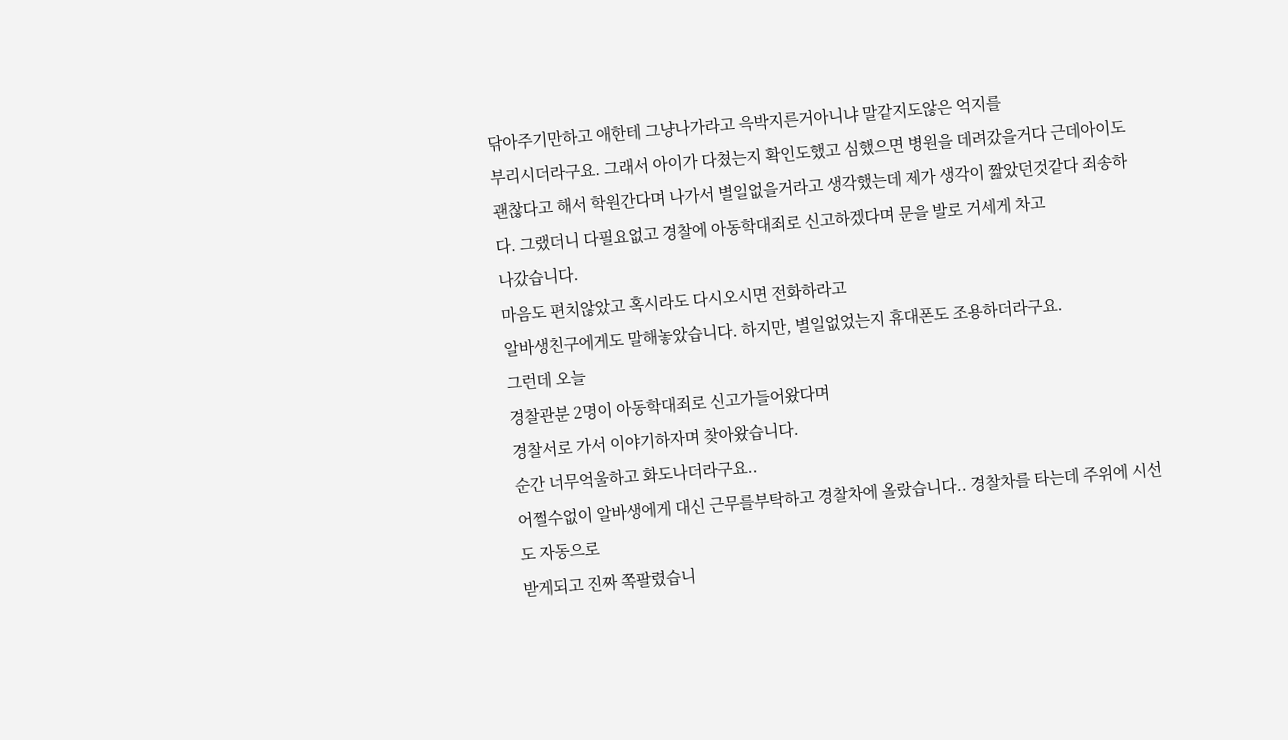닦아주기만하고 애한테 그냥나가라고 윽박지른거아니냐 말같지도않은 억지를
부리시더라구요. 그래서 아이가 다쳤는지 확인도했고 심했으면 병원을 데려갔을거다 근데아이도괜찮다고 해서 학원간다며 나가서 별일없을거라고 생각했는데 제가 생각이 짪았던것같다 죄송하다. 그랬더니 다필요없고 경찰에 아동학대죄로 신고하겠다며 문을 발로 거세게 차고
나갔습니다.
마음도 편치않았고 혹시라도 다시오시면 전화하라고
알바생친구에게도 말해놓았습니다. 하지만, 별일없었는지 휴대폰도 조용하더라구요.
그런데 오늘
경찰관분 2명이 아동학대죄로 신고가들어왔다며
경찰서로 가서 이야기하자며 찾아왔습니다.
순간 너무억울하고 화도나더라구요..
어쩔수없이 알바생에게 대신 근무를부탁하고 경찰차에 올랐습니다.. 경찰차를 타는데 주위에 시선도 자동으로
받게되고 진짜 쪽팔렸습니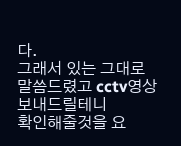다.
그래서 있는 그대로 말씀드렸고 cctv영상 보내드릴테니
확인해줄것을 요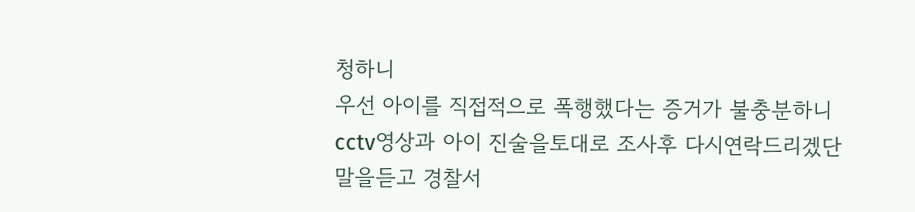청하니
우선 아이를 직접적으로 폭행했다는 증거가 불충분하니
cctv영상과 아이 진술을토대로 조사후 다시연락드리겠단
말을듣고 경찰서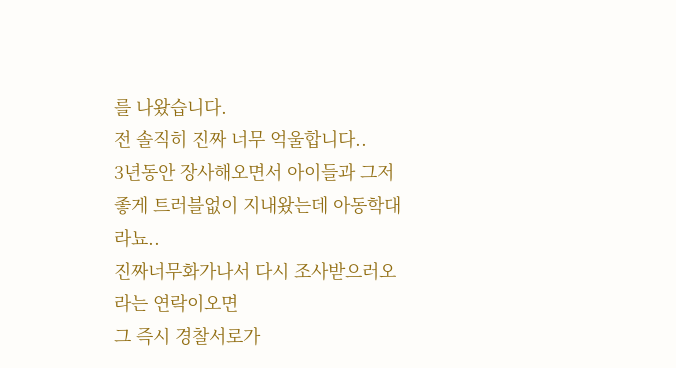를 나왔습니다.
전 솔직히 진짜 너무 억울합니다..
3년동안 장사해오면서 아이들과 그저 좋게 트러블없이 지내왔는데 아동학대라뇨..
진짜너무화가나서 다시 조사받으러오라는 연락이오면
그 즉시 경찰서로가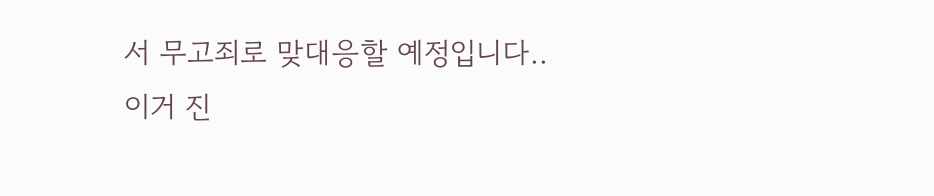서 무고죄로 맞대응할 예정입니다..
이거 진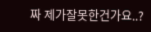짜 제가잘못한건가요..?